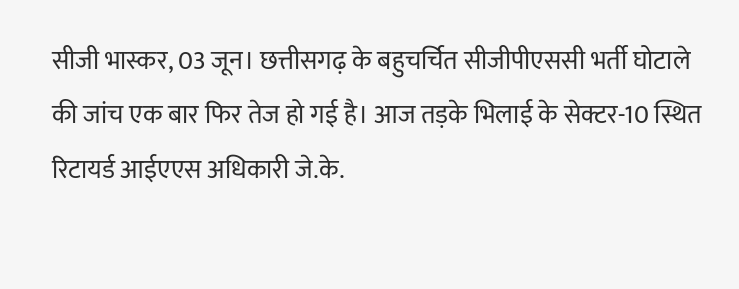सीजी भास्कर, 03 जून। छत्तीसगढ़ के बहुचर्चित सीजीपीएससी भर्ती घोटाले की जांच एक बार फिर तेज हो गई है। आज तड़के भिलाई के सेक्टर-10 स्थित रिटायर्ड आईएएस अधिकारी जे.के.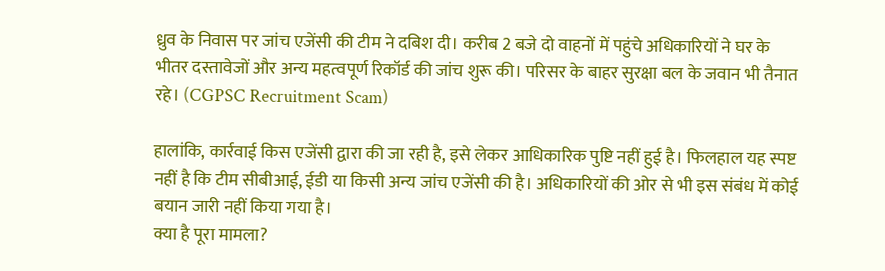ध्रुव के निवास पर जांच एजेंसी की टीम ने दबिश दी। करीब 2 बजे दो वाहनों में पहुंचे अधिकारियों ने घर के भीतर दस्तावेजों और अन्य महत्वपूर्ण रिकॉर्ड की जांच शुरू की। परिसर के बाहर सुरक्षा बल के जवान भी तैनात रहे। (CGPSC Recruitment Scam)

हालांकि, कार्रवाई किस एजेंसी द्वारा की जा रही है, इसे लेकर आधिकारिक पुष्टि नहीं हुई है। फिलहाल यह स्पष्ट नहीं है कि टीम सीबीआई, ईडी या किसी अन्य जांच एजेंसी की है। अधिकारियों की ओर से भी इस संबंध में कोई बयान जारी नहीं किया गया है।
क्या है पूरा मामला?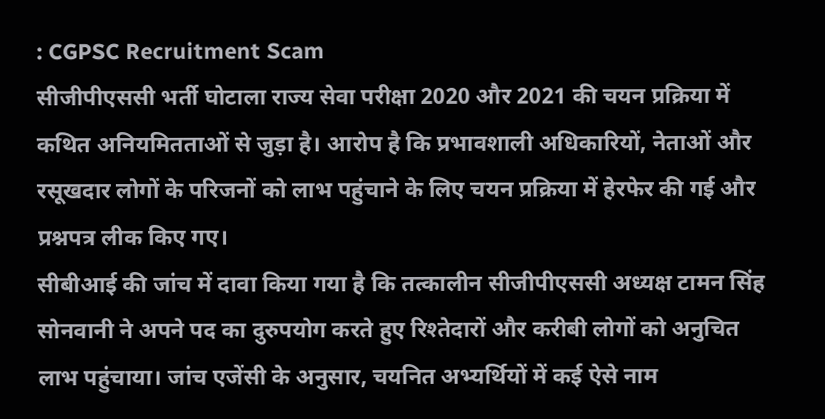: CGPSC Recruitment Scam
सीजीपीएससी भर्ती घोटाला राज्य सेवा परीक्षा 2020 और 2021 की चयन प्रक्रिया में कथित अनियमितताओं से जुड़ा है। आरोप है कि प्रभावशाली अधिकारियों, नेताओं और रसूखदार लोगों के परिजनों को लाभ पहुंचाने के लिए चयन प्रक्रिया में हेरफेर की गई और प्रश्नपत्र लीक किए गए।
सीबीआई की जांच में दावा किया गया है कि तत्कालीन सीजीपीएससी अध्यक्ष टामन सिंह सोनवानी ने अपने पद का दुरुपयोग करते हुए रिश्तेदारों और करीबी लोगों को अनुचित लाभ पहुंचाया। जांच एजेंसी के अनुसार, चयनित अभ्यर्थियों में कई ऐसे नाम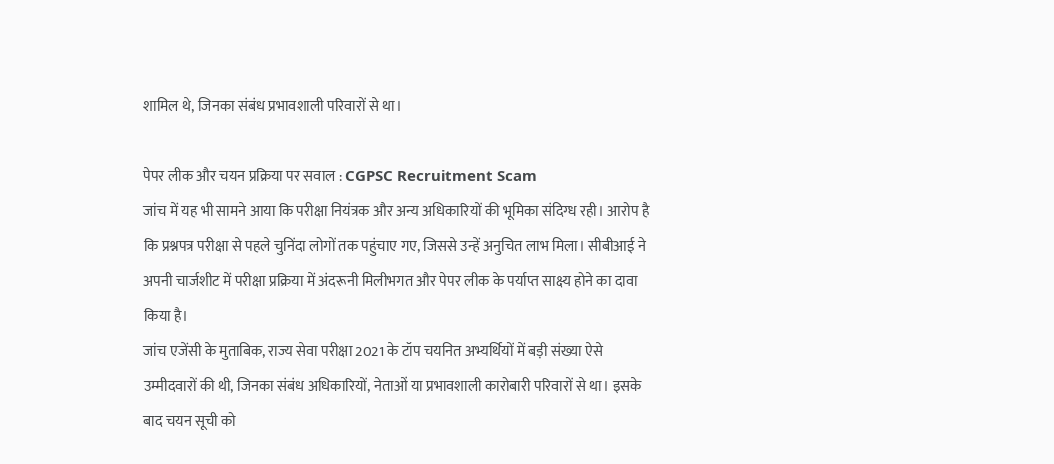शामिल थे, जिनका संबंध प्रभावशाली परिवारों से था।

पेपर लीक और चयन प्रक्रिया पर सवाल : CGPSC Recruitment Scam
जांच में यह भी सामने आया कि परीक्षा नियंत्रक और अन्य अधिकारियों की भूमिका संदिग्ध रही। आरोप है कि प्रश्नपत्र परीक्षा से पहले चुनिंदा लोगों तक पहुंचाए गए, जिससे उन्हें अनुचित लाभ मिला। सीबीआई ने अपनी चार्जशीट में परीक्षा प्रक्रिया में अंदरूनी मिलीभगत और पेपर लीक के पर्याप्त साक्ष्य होने का दावा किया है।
जांच एजेंसी के मुताबिक, राज्य सेवा परीक्षा 2021 के टॉप चयनित अभ्यर्थियों में बड़ी संख्या ऐसे उम्मीदवारों की थी, जिनका संबंध अधिकारियों, नेताओं या प्रभावशाली कारोबारी परिवारों से था। इसके बाद चयन सूची को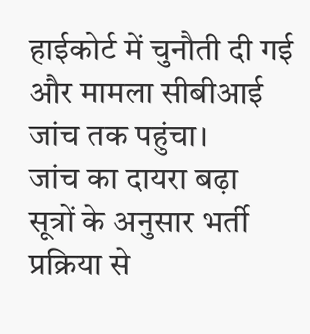हाईकोर्ट में चुनौती दी गई और मामला सीबीआई जांच तक पहुंचा।
जांच का दायरा बढ़ा
सूत्रों के अनुसार भर्ती प्रक्रिया से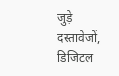जुड़े दस्तावेजों, डिजिटल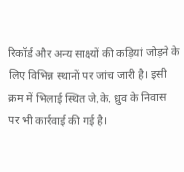रिकॉर्ड और अन्य साक्ष्यों की कड़ियां जोड़ने के लिए विभिन्न स्थानों पर जांच जारी है। इसी क्रम में भिलाई स्थित जे.के. ध्रुव के निवास पर भी कार्रवाई की गई है।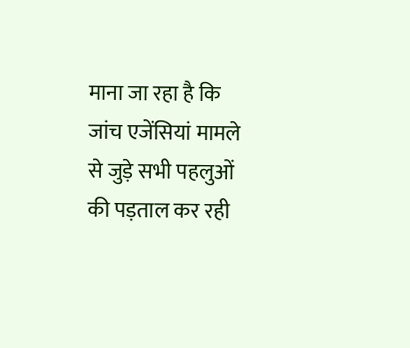माना जा रहा है कि जांच एजेंसियां मामले से जुड़े सभी पहलुओं की पड़ताल कर रही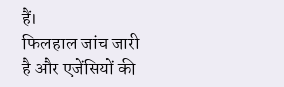हैं।
फिलहाल जांच जारी है और एजेंसियों की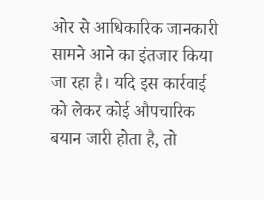ओर से आधिकारिक जानकारी सामने आने का इंतजार किया जा रहा है। यदि इस कार्रवाई को लेकर कोई औपचारिक बयान जारी होता है, तो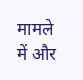मामले में और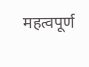महत्वपूर्ण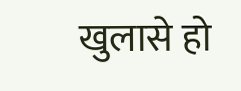खुलासे हो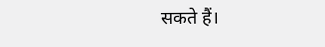सकते हैं।